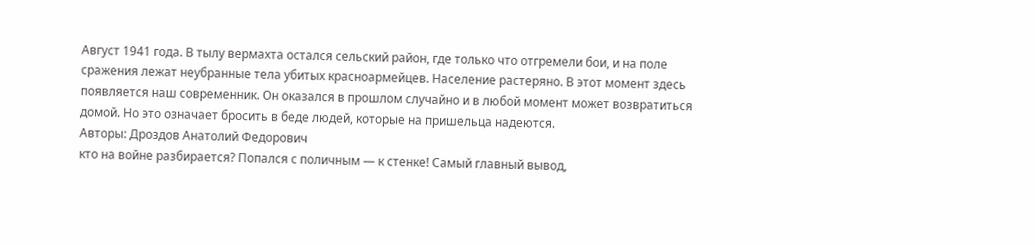Август 1941 года. В тылу вермахта остался сельский район, где только что отгремели бои, и на поле сражения лежат неубранные тела убитых красноармейцев. Население растеряно. В этот момент здесь появляется наш современник. Он оказался в прошлом случайно и в любой момент может возвратиться домой. Но это означает бросить в беде людей, которые на пришельца надеются.
Авторы: Дроздов Анатолий Федорович
кто на войне разбирается? Попался с поличным — к стенке! Самый главный вывод,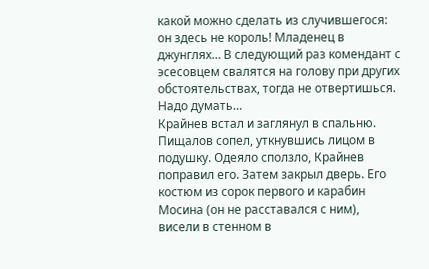какой можно сделать из случившегося: он здесь не король! Младенец в джунглях… В следующий раз комендант с эсесовцем свалятся на голову при других обстоятельствах, тогда не отвертишься. Надо думать…
Крайнев встал и заглянул в спальню. Пищалов сопел, уткнувшись лицом в подушку. Одеяло сползло, Крайнев поправил его. Затем закрыл дверь. Его костюм из сорок первого и карабин Мосина (он не расставался с ним), висели в стенном в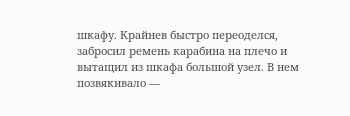шкафу. Крайнев быстро переоделся, забросил ремень карабина на плечо и вытащил из шкафа большой узел. В нем позвякивало —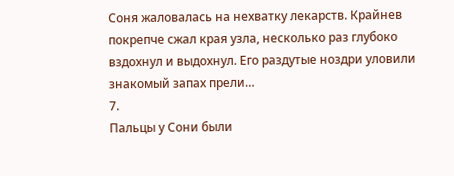Соня жаловалась на нехватку лекарств. Крайнев покрепче сжал края узла, несколько раз глубоко вздохнул и выдохнул. Его раздутые ноздри уловили знакомый запах прели…
7.
Пальцы у Сони были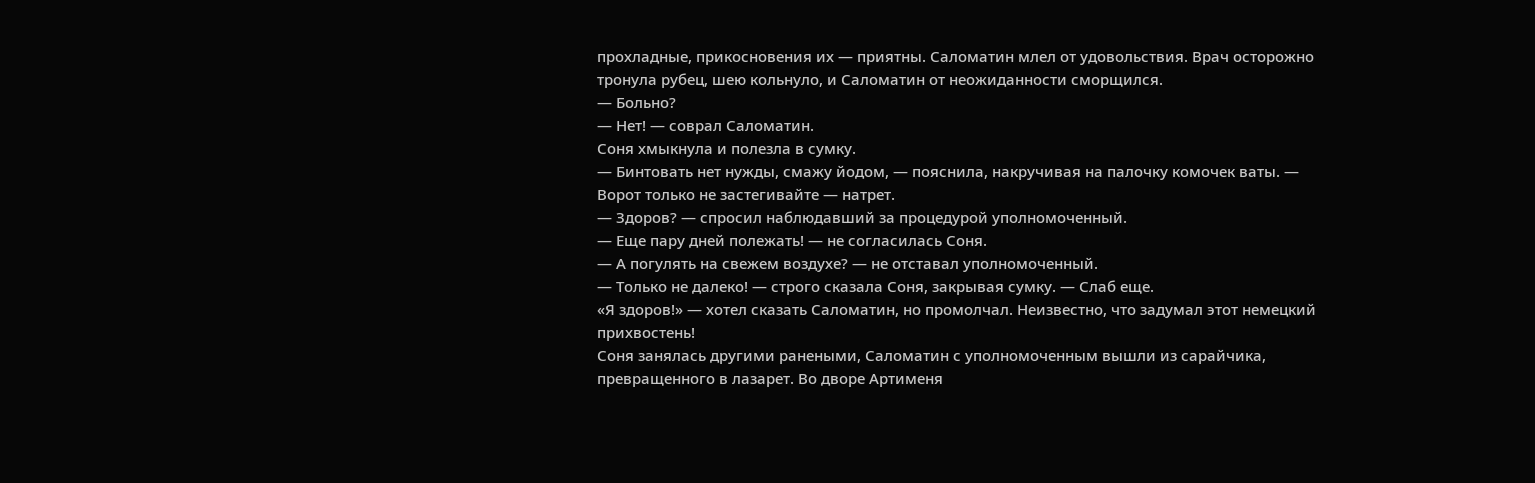прохладные, прикосновения их — приятны. Саломатин млел от удовольствия. Врач осторожно тронула рубец, шею кольнуло, и Саломатин от неожиданности сморщился.
— Больно?
— Нет! — соврал Саломатин.
Соня хмыкнула и полезла в сумку.
— Бинтовать нет нужды, смажу йодом, — пояснила, накручивая на палочку комочек ваты. — Ворот только не застегивайте — натрет.
— Здоров? — спросил наблюдавший за процедурой уполномоченный.
— Еще пару дней полежать! — не согласилась Соня.
— А погулять на свежем воздухе? — не отставал уполномоченный.
— Только не далеко! — строго сказала Соня, закрывая сумку. — Слаб еще.
«Я здоров!» — хотел сказать Саломатин, но промолчал. Неизвестно, что задумал этот немецкий прихвостень!
Соня занялась другими ранеными, Саломатин с уполномоченным вышли из сарайчика, превращенного в лазарет. Во дворе Артименя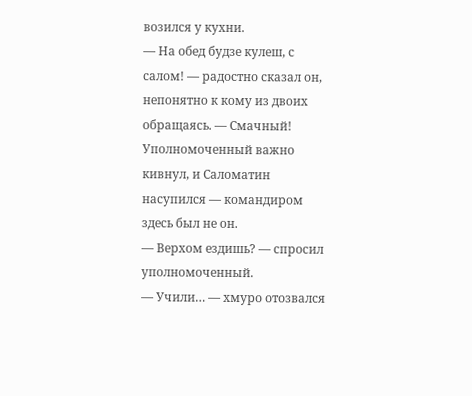возился у кухни.
— На обед будзе кулеш, с салом! — радостно сказал он, непонятно к кому из двоих обращаясь. — Смачный!
Уполномоченный важно кивнул, и Саломатин насупился — командиром здесь был не он.
— Верхом ездишь? — спросил уполномоченный.
— Учили… — хмуро отозвался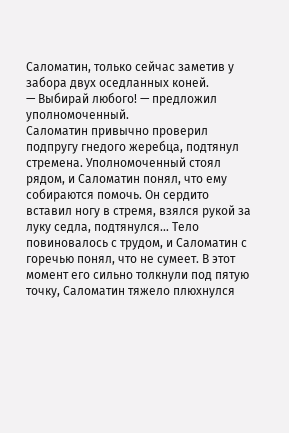Саломатин, только сейчас заметив у забора двух оседланных коней.
— Выбирай любого! — предложил уполномоченный.
Саломатин привычно проверил подпругу гнедого жеребца, подтянул стремена. Уполномоченный стоял рядом, и Саломатин понял, что ему собираются помочь. Он сердито вставил ногу в стремя, взялся рукой за луку седла, подтянулся… Тело повиновалось с трудом, и Саломатин с горечью понял, что не сумеет. В этот момент его сильно толкнули под пятую точку, Саломатин тяжело плюхнулся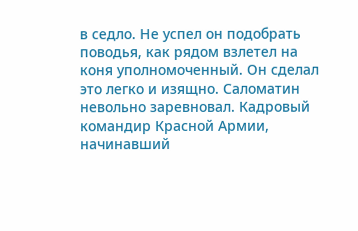в седло. Не успел он подобрать поводья, как рядом взлетел на коня уполномоченный. Он сделал это легко и изящно. Саломатин невольно заревновал. Кадровый командир Красной Армии, начинавший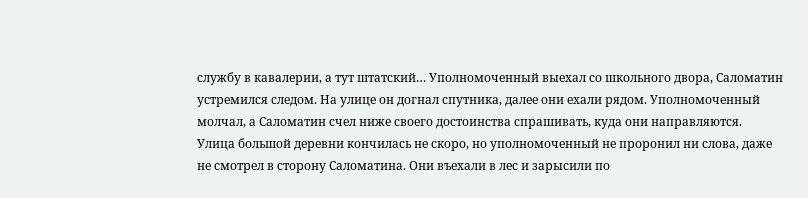службу в кавалерии, а тут штатский… Уполномоченный выехал со школьного двора, Саломатин устремился следом. На улице он догнал спутника, далее они ехали рядом. Уполномоченный молчал, а Саломатин счел ниже своего достоинства спрашивать, куда они направляются.
Улица большой деревни кончилась не скоро, но уполномоченный не проронил ни слова, даже не смотрел в сторону Саломатина. Они въехали в лес и зарысили по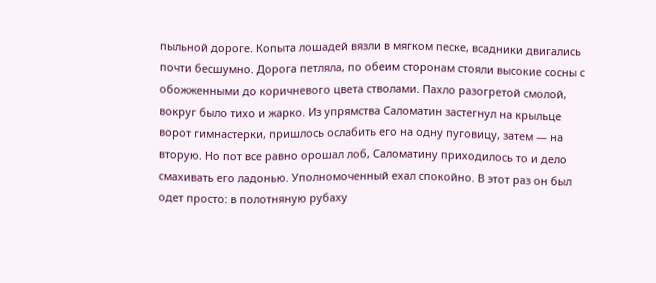пыльной дороге. Копыта лошадей вязли в мягком песке, всадники двигались почти бесшумно. Дорога петляла, по обеим сторонам стояли высокие сосны с обожженными до коричневого цвета стволами. Пахло разогретой смолой, вокруг было тихо и жарко. Из упрямства Саломатин застегнул на крыльце ворот гимнастерки, пришлось ослабить его на одну пуговицу, затем — на вторую. Но пот все равно орошал лоб, Саломатину приходилось то и дело смахивать его ладонью. Уполномоченный ехал спокойно. В этот раз он был одет просто: в полотняную рубаху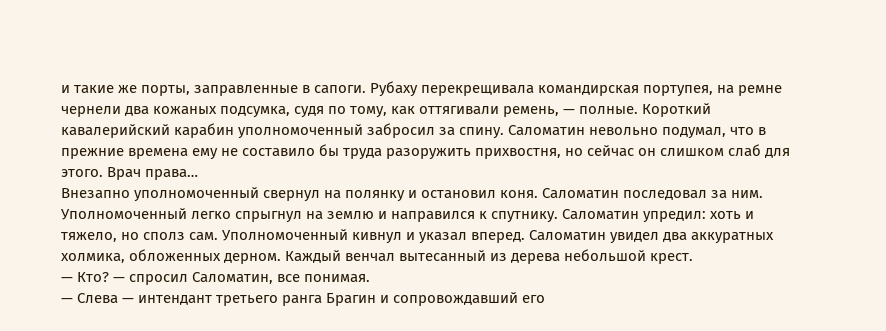и такие же порты, заправленные в сапоги. Рубаху перекрещивала командирская портупея, на ремне чернели два кожаных подсумка, судя по тому, как оттягивали ремень, — полные. Короткий кавалерийский карабин уполномоченный забросил за спину. Саломатин невольно подумал, что в прежние времена ему не составило бы труда разоружить прихвостня, но сейчас он слишком слаб для этого. Врач права…
Внезапно уполномоченный свернул на полянку и остановил коня. Саломатин последовал за ним. Уполномоченный легко спрыгнул на землю и направился к спутнику. Саломатин упредил: хоть и тяжело, но сполз сам. Уполномоченный кивнул и указал вперед. Саломатин увидел два аккуратных холмика, обложенных дерном. Каждый венчал вытесанный из дерева небольшой крест.
— Кто? — спросил Саломатин, все понимая.
— Слева — интендант третьего ранга Брагин и сопровождавший его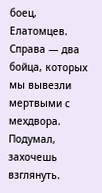боец, Елатомцев. Справа — два бойца, которых мы вывезли мертвыми с мехдвора. Подумал, захочешь взглянуть.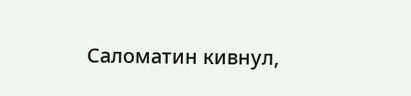Саломатин кивнул,